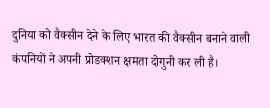दुनिया को वैक्सीन देने के लिए भारत की वैक्सीन बनाने वाली कंपनियों ने अपनी प्रोडक्शन क्षमता दोगुनी कर ली है।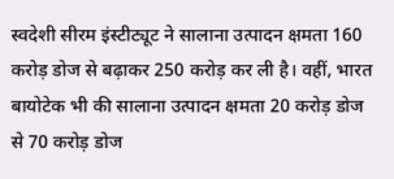स्वदेशी सीरम इंस्टीट्यूट ने सालाना उत्पादन क्षमता 160 करोड़ डोज से बढ़ाकर 250 करोड़ कर ली है। वहीं, भारत बायोटेक भी की सालाना उत्पादन क्षमता 20 करोड़ डोज से 70 करोड़ डोज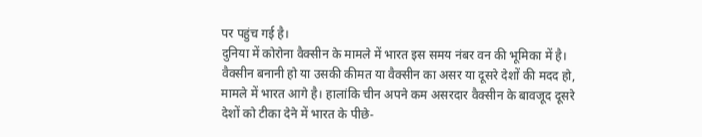पर पहुंच गई है।
दुनिया में कोरोना वैक्सीन के मामले में भारत इस समय नंबर वन की भूमिका में है। वैक्सीन बनानी हो या उसकी कीमत या वैक्सीन का असर या दूसरे देशों की मदद हो, मामले में भारत आगे है। हालांकि चीन अपने कम असरदार वैक्सीन के बावजूद दूसरे देशों को टीका देने में भारत के पीछे-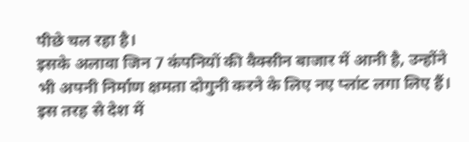पीछे चल रहा है।
इसके अलावा जिन 7 कंपनियों की वैक्सीन बाजार में आनी है, उन्होंने भी अपनी निर्माण क्षमता दोगुनी करने के लिए नए प्लांट लगा लिए हैं।
इस तरह से देश में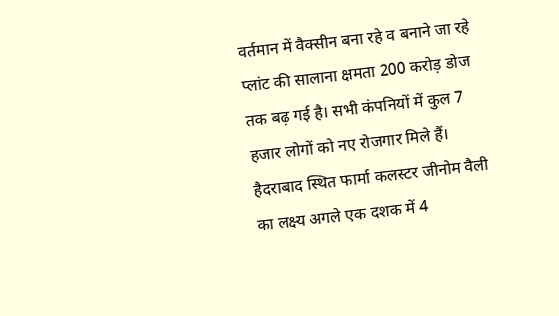वर्तमान में वैक्सीन बना रहे व बनाने जा रहे प्लांट की सालाना क्षमता 200 करोड़ डोज तक बढ़ गई है। सभी कंपनियों में कुल 7 हजार लोगों को नए रोजगार मिले हैं।
हैदराबाद स्थित फार्मा कलस्टर जीनोम वैली का लक्ष्य अगले एक दशक में 4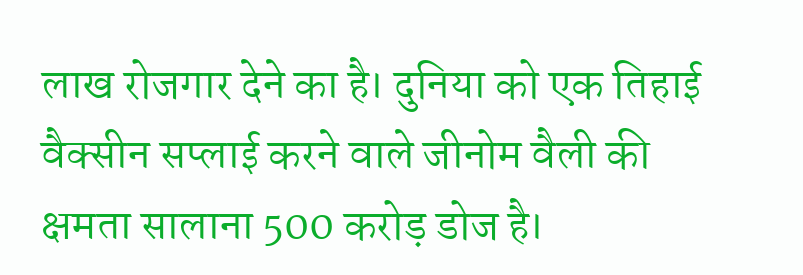लाख रोजगार देने का है। दुनिया को एक तिहाई वैक्सीन सप्लाई करने वाले जीनोम वैली की क्षमता सालाना 500 करोड़ डोज है।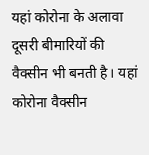यहां कोरोना के अलावा दूसरी बीमारियों की वैक्सीन भी बनती है। यहां कोरोना वैक्सीन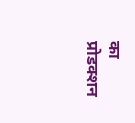का प्रोडक्शन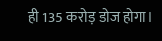ही 135 करोड़ डोज होगा।